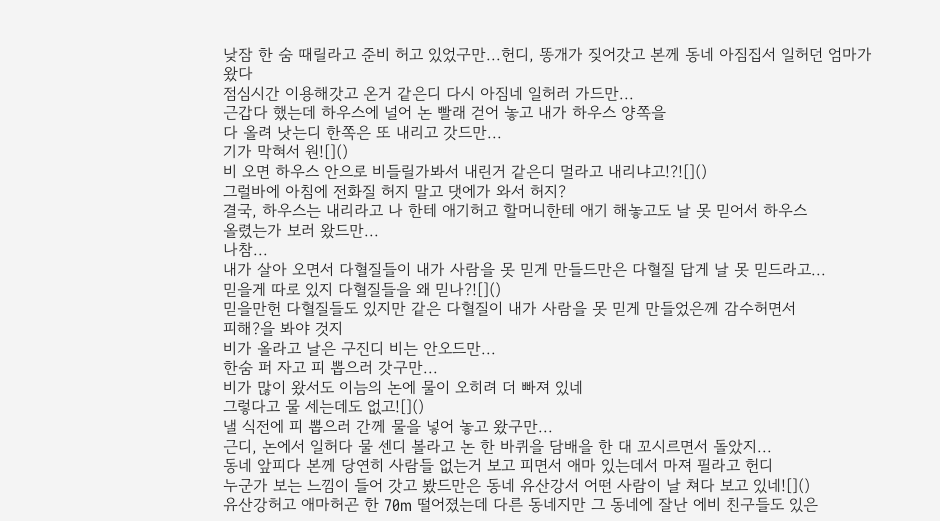낮잠 한 숨 때릴라고 준비 허고 있었구만...헌디, 똥개가 짖어갓고 본께 동네 아짐집서 일허던 엄마가
왔다
점심시간 이용해갓고 온거 같은디 다시 아짐네 일허러 가드만...
근갑다 했는데 하우스에 널어 논 빨래 걷어 놓고 내가 하우스 양쪽을
다 올려 낫는디 한쪽은 또 내리고 갓드만...
기가 막혀서 원![]()
비 오면 하우스 안으로 비들릴가봐서 내린거 같은디 멀라고 내리냐고!?![]()
그럴바에 아침에 전화질 허지 말고 댓에가 와서 허지?
결국, 하우스는 내리라고 나 한테 애기허고 할머니한테 애기 해놓고도 날 못 믿어서 하우스
올렸는가 보러 왔드만...
나참...
내가 살아 오면서 다혈질들이 내가 사람을 못 믿게 만들드만은 다혈질 답게 날 못 믿드라고...
믿을게 따로 있지 다혈질들을 왜 믿나?![]()
믿을만헌 다혈질들도 있지만 같은 다혈질이 내가 사람을 못 믿게 만들었은께 감수허면서
피해?을 봐야 것지
비가 올라고 날은 구진디 비는 안오드만...
한숨 퍼 자고 피 뽑으러 갓구만...
비가 많이 왔서도 이늠의 논에 물이 오히려 더 빠져 있네
그렇다고 물 세는데도 없고![]()
낼 식전에 피 뽑으러 간께 물을 넣어 놓고 왔구만...
근디, 논에서 일허다 물 센디 볼라고 논 한 바퀴을 담배을 한 대 꼬시르면서 돌았지...
동네 앞피다 본께 당연히 사람들 없는거 보고 피면서 애마 있는데서 마져 필라고 헌디
누군가 보는 느낌이 들어 갓고 봤드만은 동네 유산강서 어떤 사람이 날 쳐다 보고 있네![]()
유산강허고 애마허곤 한 70m 떨어졌는데 다른 동네지만 그 동네에 잘난 에비 친구들도 있은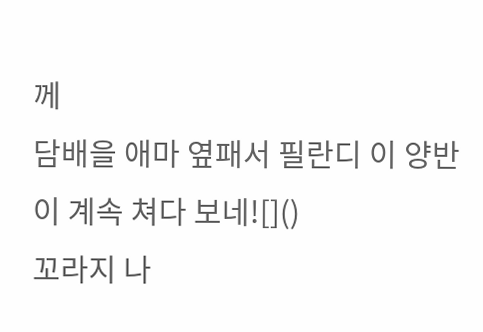께
담배을 애마 옆패서 필란디 이 양반이 계속 쳐다 보네![]()
꼬라지 나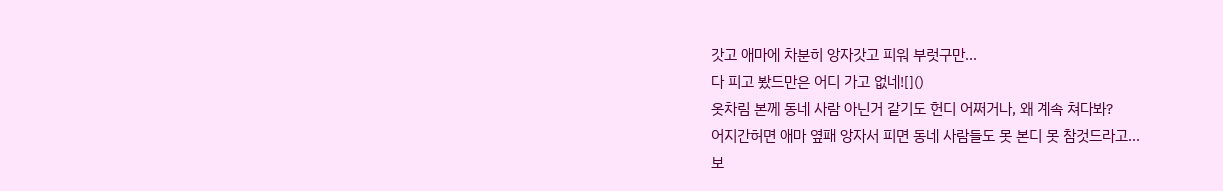갓고 애마에 차분히 앙자갓고 피워 부럿구만...
다 피고 봤드만은 어디 가고 없네![]()
옷차림 본께 동네 사람 아닌거 같기도 헌디 어쩌거나, 왜 계속 쳐다봐?
어지간허면 애마 옆패 앙자서 피면 동네 사람들도 못 본디 못 참것드라고...
보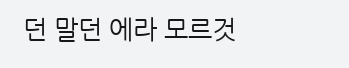던 말던 에라 모르것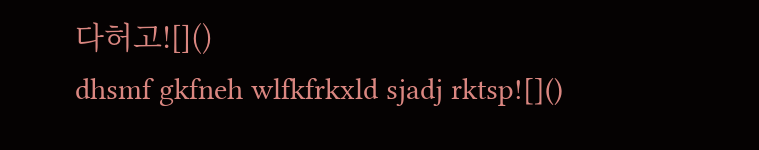다허고![]()
dhsmf gkfneh wlfkfrkxld sjadj rktsp![]()